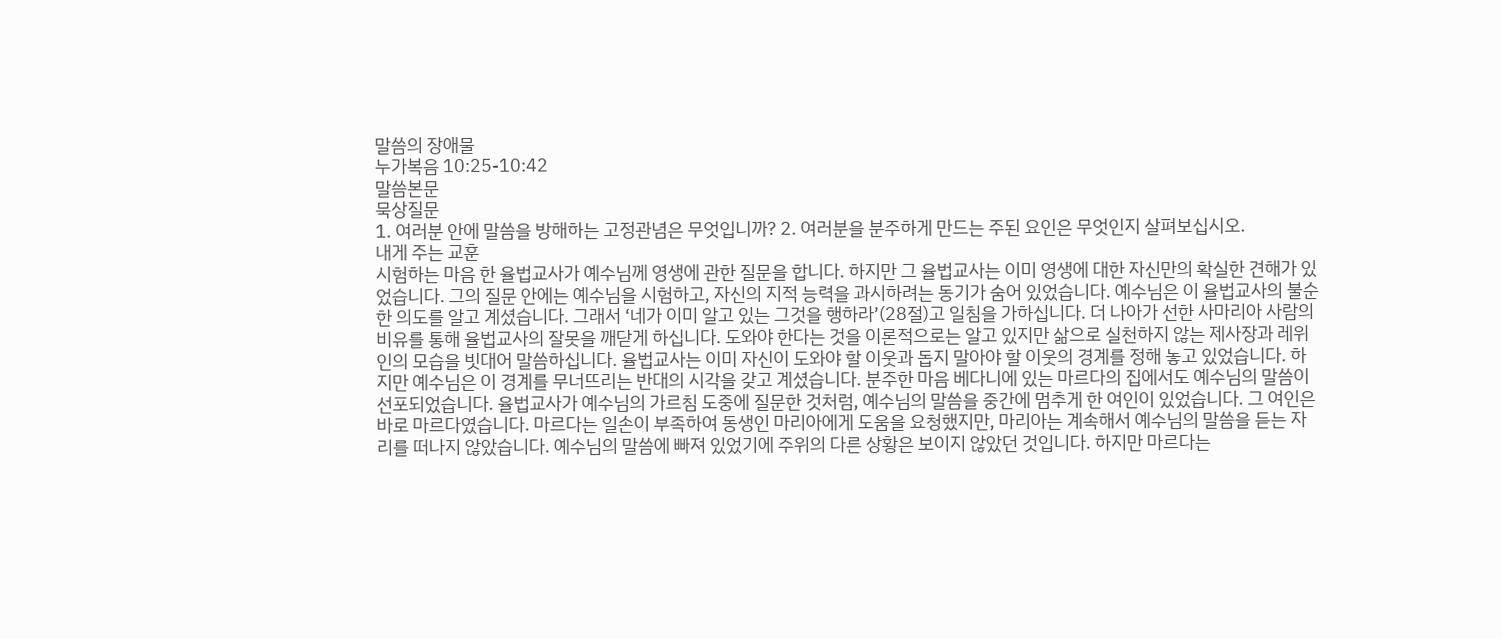말씀의 장애물
누가복음 10:25-10:42
말씀본문
묵상질문
1. 여러분 안에 말씀을 방해하는 고정관념은 무엇입니까? 2. 여러분을 분주하게 만드는 주된 요인은 무엇인지 살펴보십시오.
내게 주는 교훈
시험하는 마음 한 율법교사가 예수님께 영생에 관한 질문을 합니다. 하지만 그 율법교사는 이미 영생에 대한 자신만의 확실한 견해가 있었습니다. 그의 질문 안에는 예수님을 시험하고, 자신의 지적 능력을 과시하려는 동기가 숨어 있었습니다. 예수님은 이 율법교사의 불순한 의도를 알고 계셨습니다. 그래서 ‘네가 이미 알고 있는 그것을 행하라’(28절)고 일침을 가하십니다. 더 나아가 선한 사마리아 사람의 비유를 통해 율법교사의 잘못을 깨닫게 하십니다. 도와야 한다는 것을 이론적으로는 알고 있지만 삶으로 실천하지 않는 제사장과 레위인의 모습을 빗대어 말씀하십니다. 율법교사는 이미 자신이 도와야 할 이웃과 돕지 말아야 할 이웃의 경계를 정해 놓고 있었습니다. 하지만 예수님은 이 경계를 무너뜨리는 반대의 시각을 갖고 계셨습니다. 분주한 마음 베다니에 있는 마르다의 집에서도 예수님의 말씀이 선포되었습니다. 율법교사가 예수님의 가르침 도중에 질문한 것처럼, 예수님의 말씀을 중간에 멈추게 한 여인이 있었습니다. 그 여인은 바로 마르다였습니다. 마르다는 일손이 부족하여 동생인 마리아에게 도움을 요청했지만, 마리아는 계속해서 예수님의 말씀을 듣는 자리를 떠나지 않았습니다. 예수님의 말씀에 빠져 있었기에 주위의 다른 상황은 보이지 않았던 것입니다. 하지만 마르다는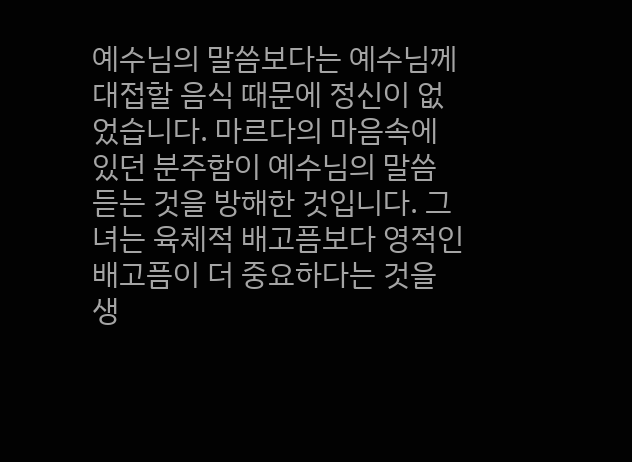예수님의 말씀보다는 예수님께 대접할 음식 때문에 정신이 없었습니다. 마르다의 마음속에 있던 분주함이 예수님의 말씀 듣는 것을 방해한 것입니다. 그녀는 육체적 배고픔보다 영적인 배고픔이 더 중요하다는 것을 생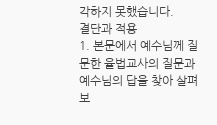각하지 못했습니다.
결단과 적용
1. 본문에서 예수님께 질문한 율법교사의 질문과 예수님의 답을 찾아 살펴보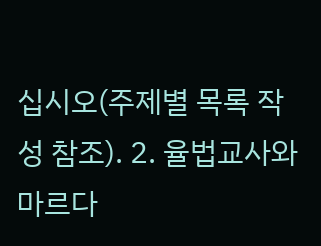십시오(주제별 목록 작성 참조). 2. 율법교사와 마르다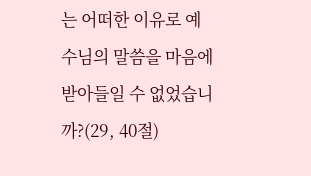는 어떠한 이유로 예수님의 말씀을 마음에 받아들일 수 없었습니까?(29, 40절)